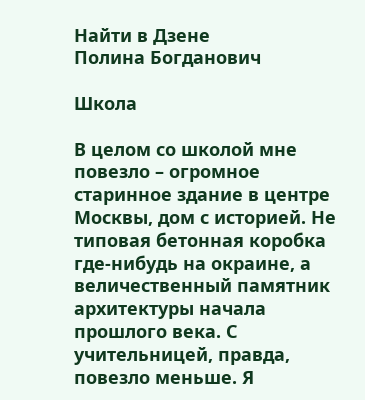Найти в Дзене
Полина Богданович

Школа

В целом со школой мне повезло – огромное старинное здание в центре Москвы, дом с историей. Не типовая бетонная коробка где-нибудь на окраине, а величественный памятник архитектуры начала прошлого века. С учительницей, правда, повезло меньше. Я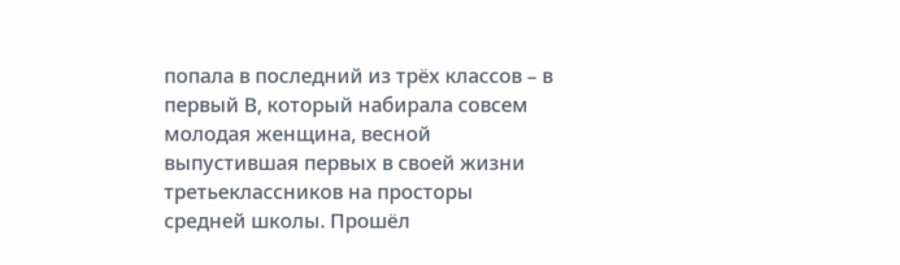попала в последний из трёх классов – в первый В, который набирала совсем молодая женщина, весной выпустившая первых в своей жизни третьеклассников на просторы средней школы. Прошёл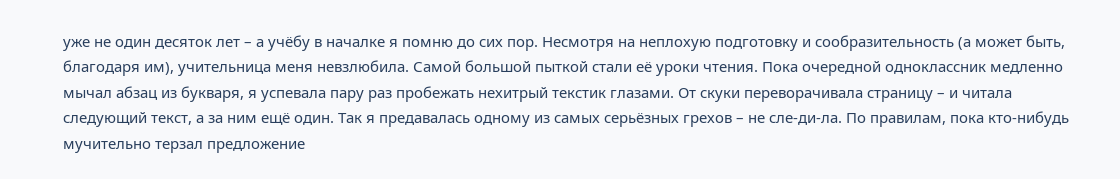уже не один десяток лет – а учёбу в началке я помню до сих пор. Несмотря на неплохую подготовку и сообразительность (а может быть, благодаря им), учительница меня невзлюбила. Самой большой пыткой стали её уроки чтения. Пока очередной одноклассник медленно мычал абзац из букваря, я успевала пару раз пробежать нехитрый текстик глазами. От скуки переворачивала страницу – и читала следующий текст, а за ним ещё один. Так я предавалась одному из самых серьёзных грехов – не сле-ди-ла. По правилам, пока кто-нибудь мучительно терзал предложение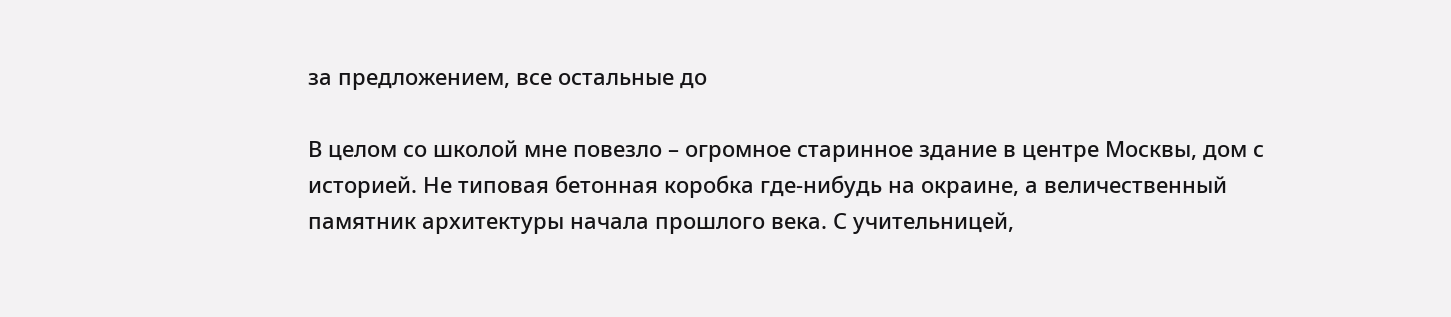за предложением, все остальные до

В целом со школой мне повезло – огромное старинное здание в центре Москвы, дом с историей. Не типовая бетонная коробка где-нибудь на окраине, а величественный памятник архитектуры начала прошлого века. С учительницей,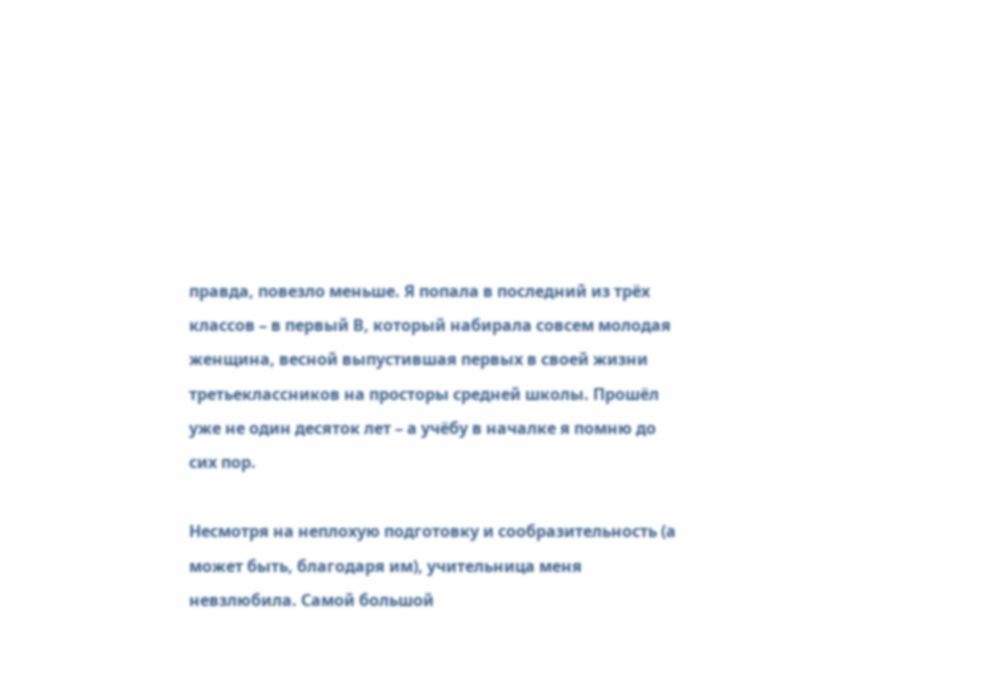правда, повезло меньше. Я попала в последний из трёх классов – в первый В, который набирала совсем молодая женщина, весной выпустившая первых в своей жизни третьеклассников на просторы средней школы. Прошёл уже не один десяток лет – а учёбу в началке я помню до сих пор.

Несмотря на неплохую подготовку и сообразительность (а может быть, благодаря им), учительница меня невзлюбила. Самой большой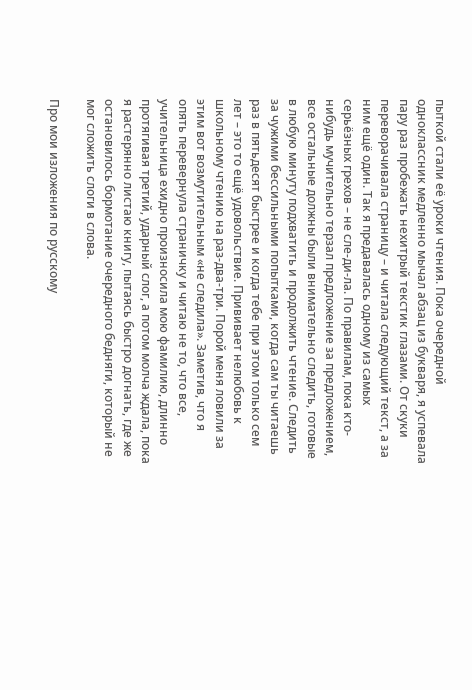пыткой стали её уроки чтения. Пока очередной одноклассник медленно мычал абзац из букваря, я успевала пару раз пробежать нехитрый текстик глазами. От скуки переворачивала страницу – и читала следующий текст, а за ним ещё один. Так я предавалась одному из самых серьёзных грехов – не сле-ди-ла. По правилам, пока кто-нибудь мучительно терзал предложение за предложением, все остальные должны были внимательно следить, готовые в любую минуту подхватить и продолжить чтение. Следить за чужими бессильными попытками, когда сам ты читаешь раз в пятьдесят быстрее и когда тебе при этом только сем лет – это то ещё удовольствие. Прививает нелюбовь к школьному чтению на раз-два-три. Порой меня ловили за этим вот возмутительным «не следила». Заметив, что я опять перевернула страничку и читаю не то, что все, учительница ехидно произносила мою фамилию, длинно протягивая третий, ударный слог, а потом молча ждала, пока я растерянно листаю книгу, пытаясь быстро догнать, где же остановилось бормотание очередного бедняги, который не мог сложить слоги в слова.

Про мои изложения по русскому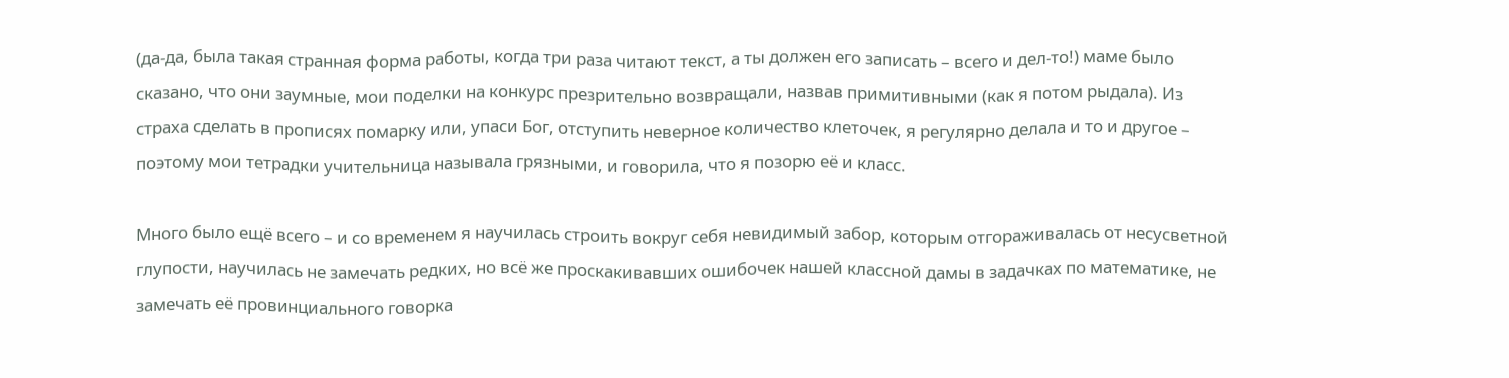(да-да, была такая странная форма работы, когда три раза читают текст, а ты должен его записать – всего и дел-то!) маме было сказано, что они заумные, мои поделки на конкурс презрительно возвращали, назвав примитивными (как я потом рыдала). Из страха сделать в прописях помарку или, упаси Бог, отступить неверное количество клеточек, я регулярно делала и то и другое – поэтому мои тетрадки учительница называла грязными, и говорила, что я позорю её и класс.

Много было ещё всего – и со временем я научилась строить вокруг себя невидимый забор, которым отгораживалась от несусветной глупости, научилась не замечать редких, но всё же проскакивавших ошибочек нашей классной дамы в задачках по математике, не замечать её провинциального говорка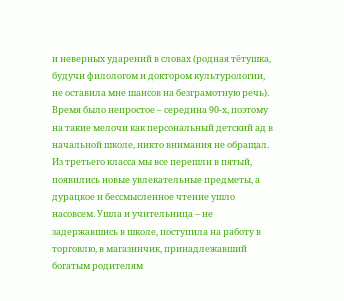и неверных ударений в словах (родная тётушка, будучи филологом и доктором культурологии, не оставила мне шансов на безграмотную речь). Время было непростое – середина 90-х, поэтому на такие мелочи как персональный детский ад в начальной школе, никто внимания не обращал. Из третьего класса мы все перешли в пятый, появились новые увлекательные предметы, а дурацкое и бессмысленное чтение ушло насовсем. Ушла и учительница – не задержавшись в школе, поступила на работу в торговлю, в магазинчик, принадлежавший богатым родителям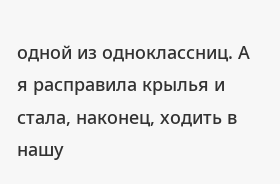одной из одноклассниц. А я расправила крылья и стала, наконец, ходить в нашу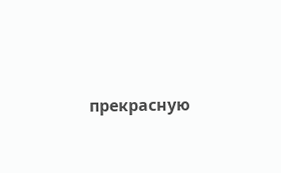прекрасную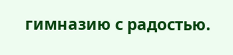гимназию с радостью.